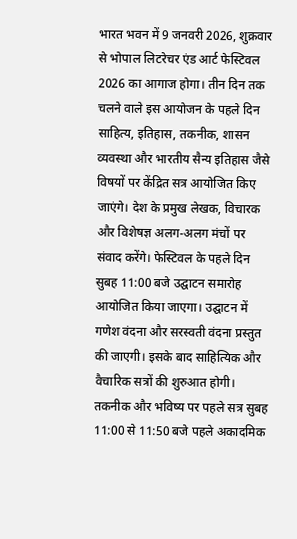भारत भवन में 9 जनवरी 2026, शुक्रवार से भोपाल लिटरेचर एंड आर्ट फेस्टिवल 2026 का आगाज होगा। तीन दिन तक चलने वाले इस आयोजन के पहले दिन साहित्य, इतिहास, तकनीक, शासन व्यवस्था और भारतीय सैन्य इतिहास जैसे विषयों पर केंद्रित सत्र आयोजित किए जाएंगे। देश के प्रमुख लेखक, विचारक और विशेषज्ञ अलग-अलग मंचों पर संवाद करेंगे। फेस्टिवल के पहले दिन सुबह 11:00 बजे उद्घाटन समारोह आयोजित किया जाएगा। उद्घाटन में गणेश वंदना और सरस्वती वंदना प्रस्तुत की जाएगी। इसके बाद साहित्यिक और वैचारिक सत्रों की शुरुआत होगी। तकनीक और भविष्य पर पहले सत्र सुबह 11:00 से 11:50 बजे पहले अकादमिक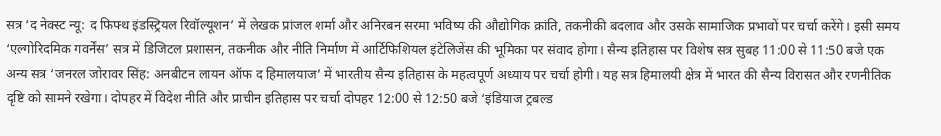सत्र ‘द नेक्स्ट न्यू: द फिफ्थ इंडस्ट्रियल रिवॉल्यूशन’ में लेखक प्रांजल शर्मा और अनिरबन सरमा भविष्य की औद्योगिक क्रांति, तकनीकी बदलाव और उसके सामाजिक प्रभावों पर चर्चा करेंगे। इसी समय ‘एल्गोरिदमिक गवर्नेंस’ सत्र में डिजिटल प्रशासन, तकनीक और नीति निर्माण में आर्टिफिशियल इंटेलिजेंस की भूमिका पर संवाद होगा। सैन्य इतिहास पर विशेष सत्र सुबह 11:00 से 11:50 बजे एक अन्य सत्र ‘जनरल जोरावर सिंह: अनबीटन लायन ऑफ द हिमालयाज’ में भारतीय सैन्य इतिहास के महत्वपूर्ण अध्याय पर चर्चा होगी। यह सत्र हिमालयी क्षेत्र में भारत की सैन्य विरासत और रणनीतिक दृष्टि को सामने रखेगा। दोपहर में विदेश नीति और प्राचीन इतिहास पर चर्चा दोपहर 12:00 से 12:50 बजे ‘इंडियाज ट्रबल्ड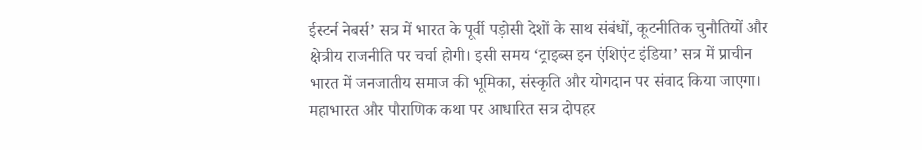ईस्टर्न नेबर्स’ सत्र में भारत के पूर्वी पड़ोसी देशों के साथ संबंधों, कूटनीतिक चुनौतियों और क्षेत्रीय राजनीति पर चर्चा होगी। इसी समय ‘ट्राइब्स इन एंशिएंट इंडिया’ सत्र में प्राचीन भारत में जनजातीय समाज की भूमिका, संस्कृति और योगदान पर संवाद किया जाएगा। महाभारत और पौराणिक कथा पर आधारित सत्र दोपहर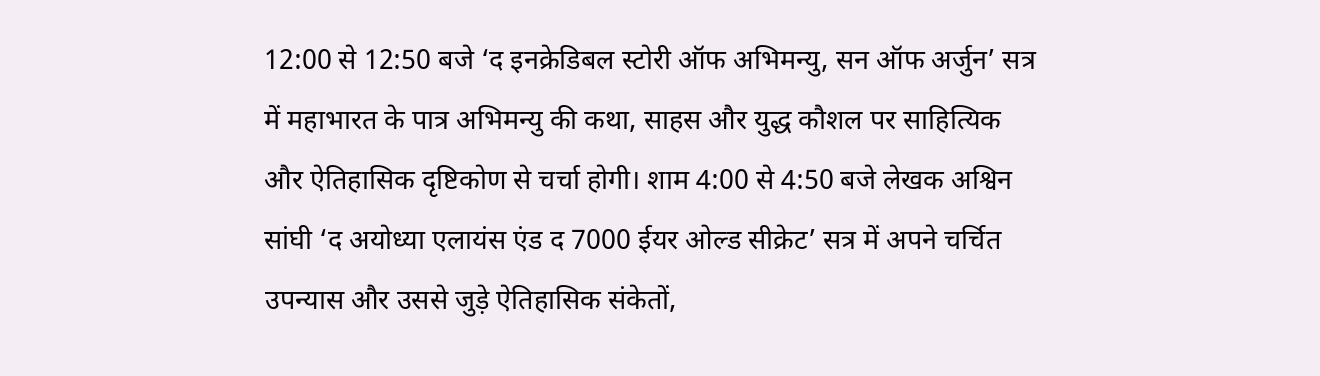12:00 से 12:50 बजे ‘द इनक्रेडिबल स्टोरी ऑफ अभिमन्यु, सन ऑफ अर्जुन’ सत्र में महाभारत के पात्र अभिमन्यु की कथा, साहस और युद्ध कौशल पर साहित्यिक और ऐतिहासिक दृष्टिकोण से चर्चा होगी। शाम 4:00 से 4:50 बजे लेखक अश्विन सांघी ‘द अयोध्या एलायंस एंड द 7000 ईयर ओल्ड सीक्रेट’ सत्र में अपने चर्चित उपन्यास और उससे जुड़े ऐतिहासिक संकेतों,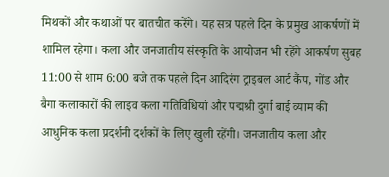मिथकों और कथाओं पर बातचीत करेंगे। यह सत्र पहले दिन के प्रमुख आकर्षणों में शामिल रहेगा। कला और जनजातीय संस्कृति के आयोजन भी रहेंगे आकर्षण सुबह 11:00 से शाम 6:00 बजे तक पहले दिन आदिरंग ट्राइबल आर्ट कैंप, गोंड और बैगा कलाकारों की लाइव कला गतिविधियां और पद्मश्री दुर्गा बाई व्याम की आधुनिक कला प्रदर्शनी दर्शकों के लिए खुली रहेंगी। जनजातीय कला और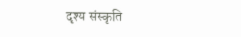दृश्य संस्कृति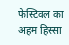फेस्टिवल का अहम हिस्सा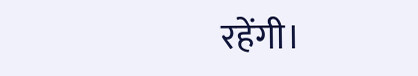रहेंगी।